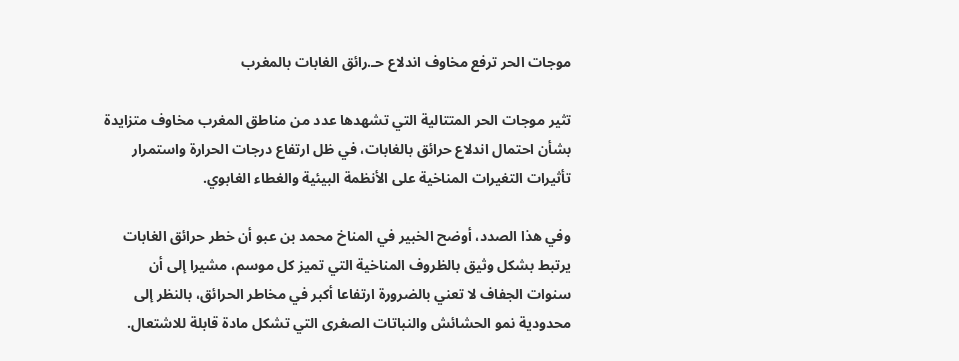موجات الحر ترفع مخاوف اندلاع حـ.رائق الغابات بالمغرب

تثير موجات الحر المتتالية التي تشهدها عدد من مناطق المغرب مخاوف متزايدة بشأن احتمال اندلاع حرائق بالغابات، في ظل ارتفاع درجات الحرارة واستمرار تأثيرات التغيرات المناخية على الأنظمة البيئية والغطاء الغابوي.

وفي هذا الصدد، أوضح الخبير في المناخ محمد بن عبو أن خطر حرائق الغابات يرتبط بشكل وثيق بالظروف المناخية التي تميز كل موسم، مشيرا إلى أن سنوات الجفاف لا تعني بالضرورة ارتفاعا أكبر في مخاطر الحرائق، بالنظر إلى محدودية نمو الحشائش والنباتات الصغرى التي تشكل مادة قابلة للاشتعال.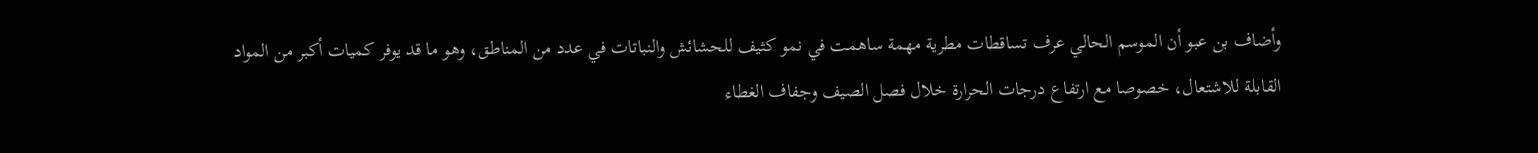وأضاف بن عبو أن الموسم الحالي عرف تساقطات مطرية مهمة ساهمت في نمو كثيف للحشائش والنباتات في عدد من المناطق، وهو ما قد يوفر كميات أكبر من المواد القابلة للاشتعال، خصوصا مع ارتفاع درجات الحرارة خلال فصل الصيف وجفاف الغطاء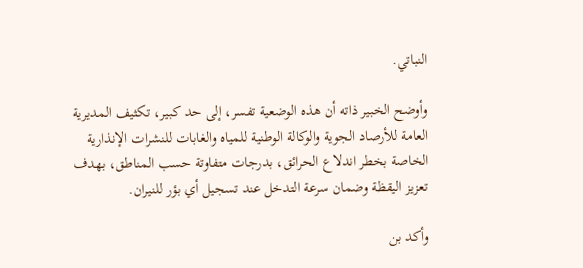النباتي.

وأوضح الخبير ذاته أن هذه الوضعية تفسر، إلى حد كبير، تكثيف المديرية العامة للأرصاد الجوية والوكالة الوطنية للمياه والغابات للنشرات الإنذارية الخاصة بخطر اندلاع الحرائق، بدرجات متفاوتة حسب المناطق، بهدف تعزيز اليقظة وضمان سرعة التدخل عند تسجيل أي بؤر للنيران.

وأكد بن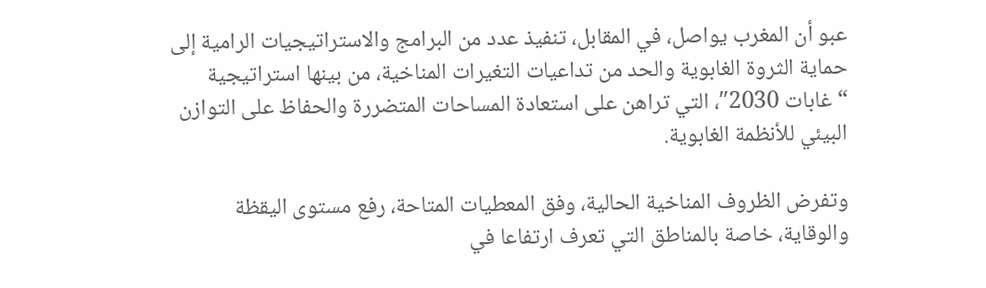عبو أن المغرب يواصل، في المقابل، تنفيذ عدد من البرامج والاستراتيجيات الرامية إلى حماية الثروة الغابوية والحد من تداعيات التغيرات المناخية، من بينها استراتيجية “غابات 2030″، التي تراهن على استعادة المساحات المتضررة والحفاظ على التوازن البيئي للأنظمة الغابوية.

وتفرض الظروف المناخية الحالية، وفق المعطيات المتاحة، رفع مستوى اليقظة والوقاية، خاصة بالمناطق التي تعرف ارتفاعا في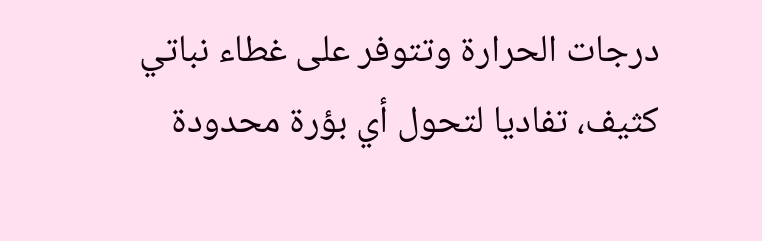درجات الحرارة وتتوفر على غطاء نباتي كثيف، تفاديا لتحول أي بؤرة محدودة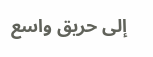إلى حريق واسع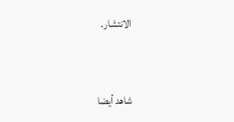الانتشار.


شاهد أيضا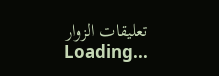تعليقات الزوار
Loading...